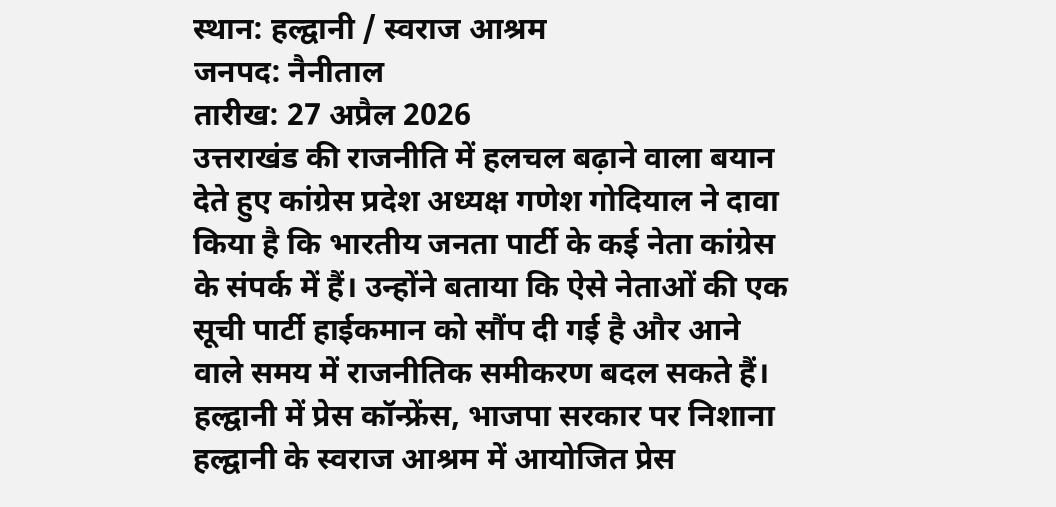स्थान: हल्द्वानी / स्वराज आश्रम
जनपद: नैनीताल
तारीख: 27 अप्रैल 2026
उत्तराखंड की राजनीति में हलचल बढ़ाने वाला बयान देते हुए कांग्रेस प्रदेश अध्यक्ष गणेश गोदियाल ने दावा किया है कि भारतीय जनता पार्टी के कई नेता कांग्रेस के संपर्क में हैं। उन्होंने बताया कि ऐसे नेताओं की एक सूची पार्टी हाईकमान को सौंप दी गई है और आने वाले समय में राजनीतिक समीकरण बदल सकते हैं।
हल्द्वानी में प्रेस कॉन्फ्रेंस, भाजपा सरकार पर निशाना
हल्द्वानी के स्वराज आश्रम में आयोजित प्रेस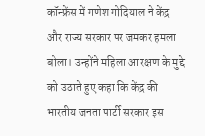कॉन्फ्रेंस में गणेश गोदियाल ने केंद्र और राज्य सरकार पर जमकर हमला बोला। उन्होंने महिला आरक्षण के मुद्दे को उठाते हुए कहा कि केंद्र की भारतीय जनता पार्टी सरकार इस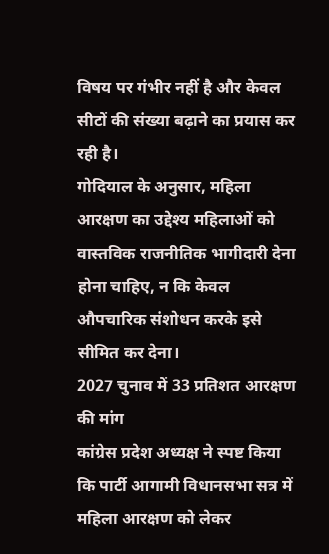विषय पर गंभीर नहीं है और केवल सीटों की संख्या बढ़ाने का प्रयास कर रही है।
गोदियाल के अनुसार, महिला आरक्षण का उद्देश्य महिलाओं को वास्तविक राजनीतिक भागीदारी देना होना चाहिए, न कि केवल औपचारिक संशोधन करके इसे सीमित कर देना।
2027 चुनाव में 33 प्रतिशत आरक्षण की मांग
कांग्रेस प्रदेश अध्यक्ष ने स्पष्ट किया कि पार्टी आगामी विधानसभा सत्र में महिला आरक्षण को लेकर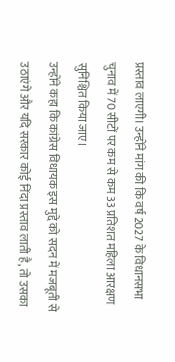प्रस्ताव लाएगी। उन्होंने मांग की कि वर्ष 2027 के विधानसभा चुनाव में 70 सीटों पर कम से कम 33 प्रतिशत महिला आरक्षण सुनिश्चित किया जाए।
उन्होंने कहा कि कांग्रेस विधायक इस मुद्दे को सदन में मजबूती से उठाएंगे और यदि सरकार कोई निंदा प्रस्ताव लाती है, तो उसका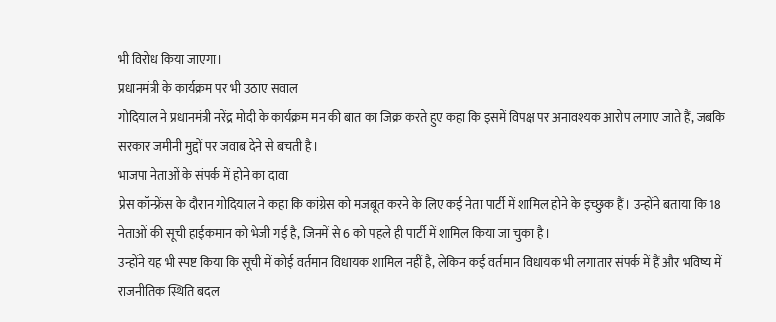भी विरोध किया जाएगा।
प्रधानमंत्री के कार्यक्रम पर भी उठाए सवाल
गोदियाल ने प्रधानमंत्री नरेंद्र मोदी के कार्यक्रम मन की बात का जिक्र करते हुए कहा कि इसमें विपक्ष पर अनावश्यक आरोप लगाए जाते हैं, जबकि सरकार जमीनी मुद्दों पर जवाब देने से बचती है।
भाजपा नेताओं के संपर्क में होने का दावा
प्रेस कॉन्फ्रेंस के दौरान गोदियाल ने कहा कि कांग्रेस को मजबूत करने के लिए कई नेता पार्टी में शामिल होने के इच्छुक हैं। उन्होंने बताया कि 18 नेताओं की सूची हाईकमान को भेजी गई है, जिनमें से 6 को पहले ही पार्टी में शामिल किया जा चुका है।
उन्होंने यह भी स्पष्ट किया कि सूची में कोई वर्तमान विधायक शामिल नहीं है, लेकिन कई वर्तमान विधायक भी लगातार संपर्क में हैं और भविष्य में राजनीतिक स्थिति बदल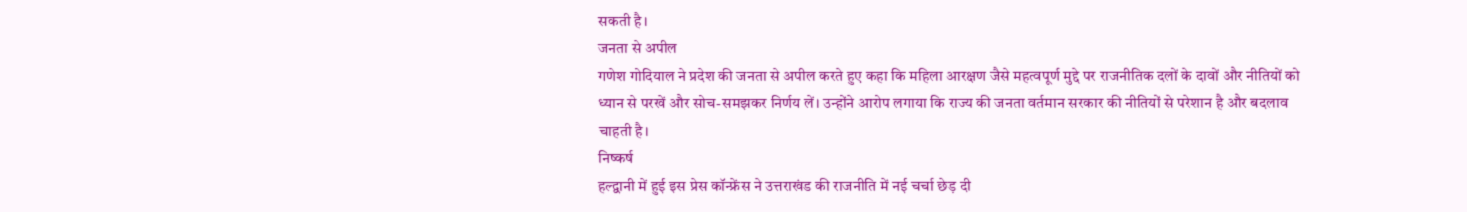सकती है।
जनता से अपील
गणेश गोदियाल ने प्रदेश की जनता से अपील करते हुए कहा कि महिला आरक्षण जैसे महत्वपूर्ण मुद्दे पर राजनीतिक दलों के दावों और नीतियों को ध्यान से परखें और सोच-समझकर निर्णय लें। उन्होंने आरोप लगाया कि राज्य की जनता वर्तमान सरकार की नीतियों से परेशान है और बदलाव चाहती है।
निष्कर्ष
हल्द्वानी में हुई इस प्रेस कॉन्फ्रेंस ने उत्तराखंड की राजनीति में नई चर्चा छेड़ दी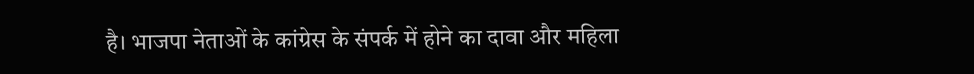है। भाजपा नेताओं के कांग्रेस के संपर्क में होने का दावा और महिला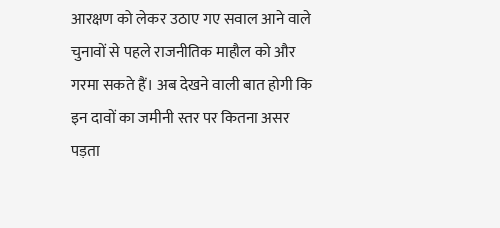आरक्षण को लेकर उठाए गए सवाल आने वाले चुनावों से पहले राजनीतिक माहौल को और गरमा सकते हैं। अब देखने वाली बात होगी कि इन दावों का जमीनी स्तर पर कितना असर पड़ता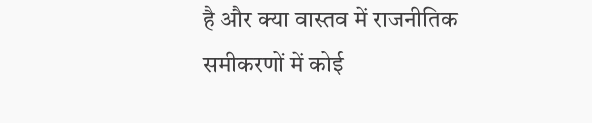है और क्या वास्तव में राजनीतिक समीकरणों में कोई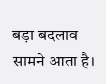बड़ा बदलाव सामने आता है।